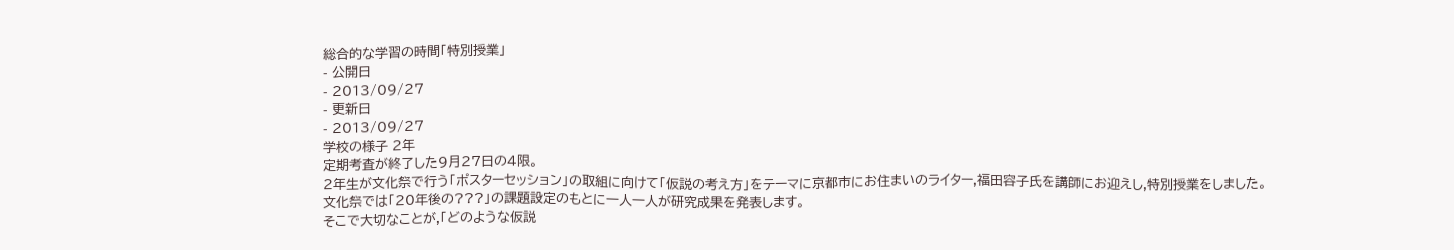総合的な学習の時間「特別授業」
- 公開日
- 2013/09/27
- 更新日
- 2013/09/27
学校の様子 2年
定期考査が終了した9月27日の4限。
2年生が文化祭で行う「ポスターセッション」の取組に向けて「仮説の考え方」をテーマに京都市にお住まいのライター,福田容子氏を講師にお迎えし,特別授業をしました。
文化祭では「20年後の???」の課題設定のもとに一人一人が研究成果を発表します。
そこで大切なことが,「どのような仮説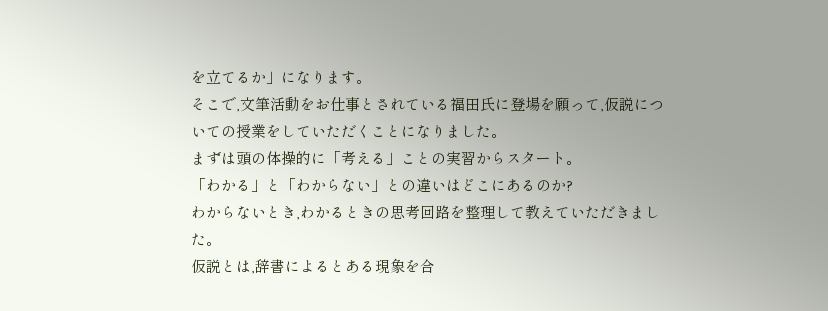を立てるか」になります。
そこで,文筆活動をお仕事とされている福田氏に登場を願って,仮説についての授業をしていただくことになりました。
まずは頭の体操的に「考える」ことの実習からスタート。
「わかる」と「わからない」との違いはどこにあるのか?
わからないとき,わかるときの思考回路を整理して教えていただきました。
仮説とは,辞書によるとある現象を合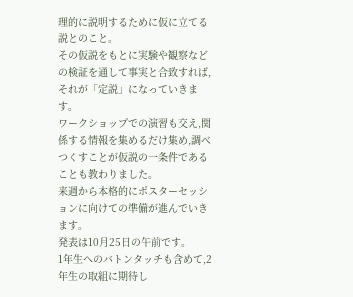理的に説明するために仮に立てる説とのこと。
その仮説をもとに実験や観察などの検証を通して事実と合致すれば,それが「定説」になっていきます。
ワークショップでの演習も交え,関係する情報を集めるだけ集め,調べつくすことが仮説の一条件であることも教わりました。
来週から本格的にポスターセッションに向けての準備が進んでいきます。
発表は10月25日の午前です。
1年生へのバトンタッチも含めて,2年生の取組に期待し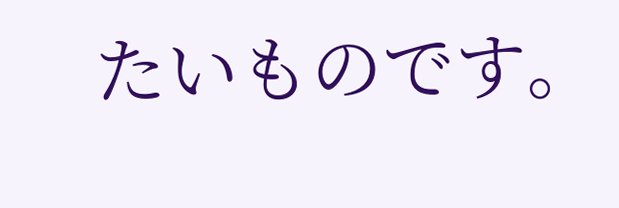たいものです。